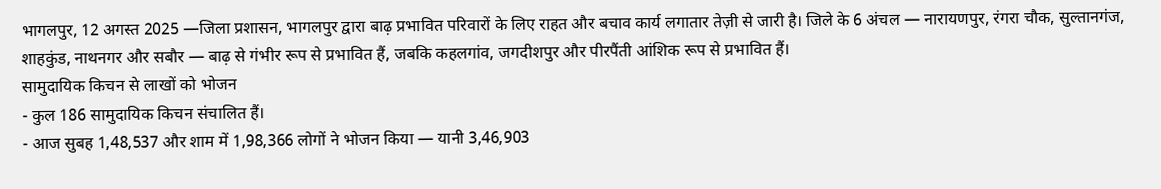भागलपुर, 12 अगस्त 2025 —जिला प्रशासन, भागलपुर द्वारा बाढ़ प्रभावित परिवारों के लिए राहत और बचाव कार्य लगातार तेज़ी से जारी है। जिले के 6 अंचल — नारायणपुर, रंगरा चौक, सुल्तानगंज, शाहकुंड, नाथनगर और सबौर — बाढ़ से गंभीर रूप से प्रभावित हैं, जबकि कहलगांव, जगदीशपुर और पीरपैंती आंशिक रूप से प्रभावित हैं।
सामुदायिक किचन से लाखों को भोजन
- कुल 186 सामुदायिक किचन संचालित हैं।
- आज सुबह 1,48,537 और शाम में 1,98,366 लोगों ने भोजन किया — यानी 3,46,903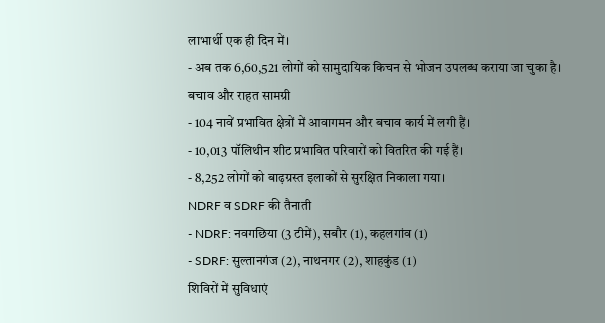लाभार्थी एक ही दिन में।
- अब तक 6,60,521 लोगों को सामुदायिक किचन से भोजन उपलब्ध कराया जा चुका है।
बचाव और राहत सामग्री
- 104 नावें प्रभावित क्षेत्रों में आवागमन और बचाव कार्य में लगी हैं।
- 10,013 पॉलिथीन शीट प्रभावित परिवारों को वितरित की गई हैं।
- 8,252 लोगों को बाढ़ग्रस्त इलाकों से सुरक्षित निकाला गया।
NDRF व SDRF की तैनाती
- NDRF: नवगछिया (3 टीमें), सबौर (1), कहलगांव (1)
- SDRF: सुल्तानगंज (2), नाथनगर (2), शाहकुंड (1)
शिविरों में सुविधाएं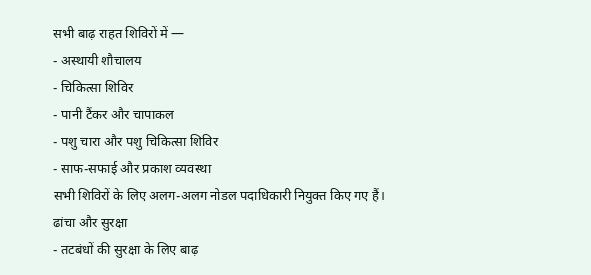सभी बाढ़ राहत शिविरों में —
- अस्थायी शौचालय
- चिकित्सा शिविर
- पानी टैंकर और चापाकल
- पशु चारा और पशु चिकित्सा शिविर
- साफ-सफाई और प्रकाश व्यवस्था
सभी शिविरों के लिए अलग-अलग नोडल पदाधिकारी नियुक्त किए गए हैं।
ढांचा और सुरक्षा
- तटबंधों की सुरक्षा के लिए बाढ़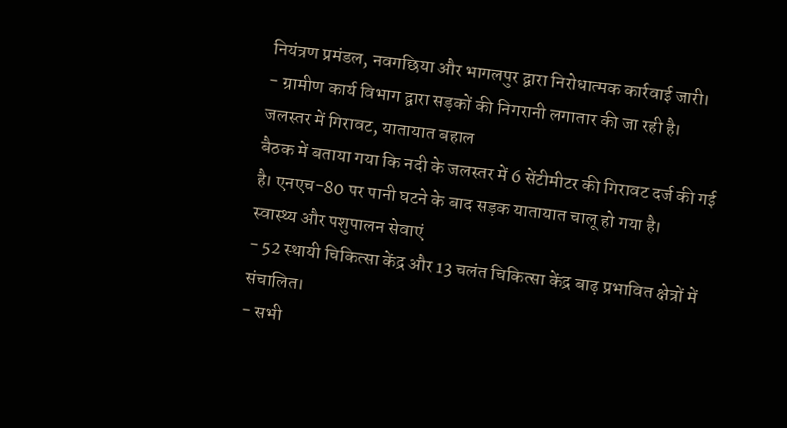नियंत्रण प्रमंडल, नवगछिया और भागलपुर द्वारा निरोधात्मक कार्रवाई जारी।
- ग्रामीण कार्य विभाग द्वारा सड़कों की निगरानी लगातार की जा रही है।
जलस्तर में गिरावट, यातायात बहाल
बैठक में बताया गया कि नदी के जलस्तर में 6 सेंटीमीटर की गिरावट दर्ज की गई है। एनएच-80 पर पानी घटने के बाद सड़क यातायात चालू हो गया है।
स्वास्थ्य और पशुपालन सेवाएं
- 52 स्थायी चिकित्सा केंद्र और 13 चलंत चिकित्सा केंद्र बाढ़ प्रभावित क्षेत्रों में संचालित।
- सभी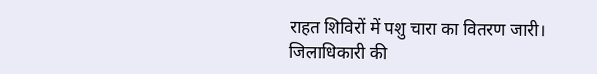राहत शिविरों में पशु चारा का वितरण जारी।
जिलाधिकारी की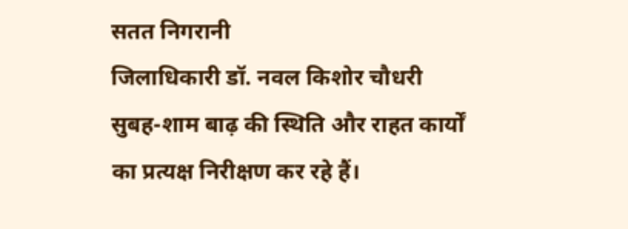सतत निगरानी
जिलाधिकारी डॉ. नवल किशोर चौधरी सुबह-शाम बाढ़ की स्थिति और राहत कार्यों का प्रत्यक्ष निरीक्षण कर रहे हैं।